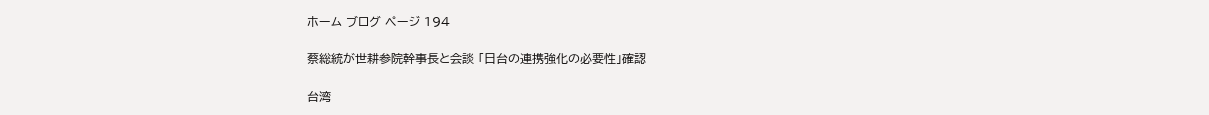ホーム ブログ ページ 194

蔡総統が世耕参院幹事長と会談 「日台の連携強化の必要性」確認

台湾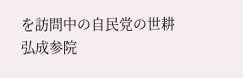を訪問中の自民党の世耕弘成参院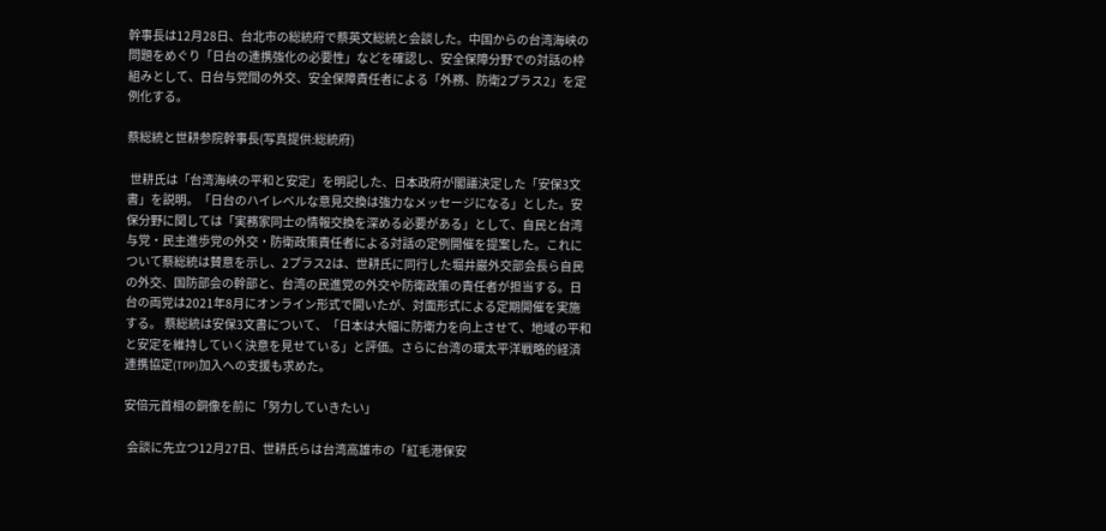幹事長は12月28日、台北市の総統府で蔡英文総統と会談した。中国からの台湾海峡の問題をめぐり「日台の連携強化の必要性」などを確認し、安全保障分野での対話の枠組みとして、日台与党間の外交、安全保障責任者による「外務、防衛2プラス2」を定例化する。

蔡総統と世耕参院幹事長(写真提供:総統府)

 世耕氏は「台湾海峡の平和と安定」を明記した、日本政府が閣議決定した「安保3文書」を説明。「日台のハイレベルな意見交換は強力なメッセージになる」とした。安保分野に関しては「実務家同士の情報交換を深める必要がある」として、自民と台湾与党・民主進歩党の外交・防衛政策責任者による対話の定例開催を提案した。これについて蔡総統は賛意を示し、2プラス2は、世耕氏に同行した堀井巌外交部会長ら自民の外交、国防部会の幹部と、台湾の民進党の外交や防衛政策の責任者が担当する。日台の両党は2021年8月にオンライン形式で開いたが、対面形式による定期開催を実施する。 蔡総統は安保3文書について、「日本は大幅に防衛力を向上させて、地域の平和と安定を維持していく決意を見せている」と評価。さらに台湾の環太平洋戦略的経済連携協定(TPP)加入への支援も求めた。

安倍元首相の銅像を前に「努力していきたい」

 会談に先立つ12月27日、世耕氏らは台湾高雄市の「紅毛港保安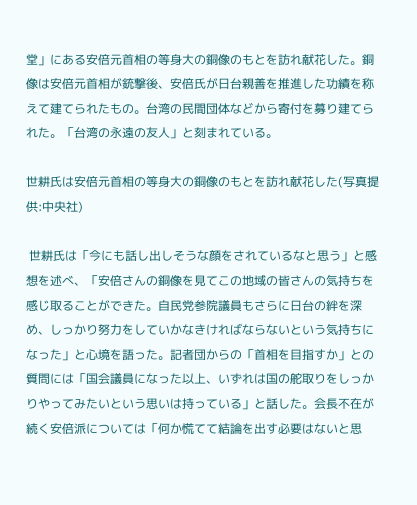堂」にある安倍元首相の等身大の銅像のもとを訪れ献花した。銅像は安倍元首相が銃撃後、安倍氏が日台親善を推進した功績を称えて建てられたもの。台湾の民間団体などから寄付を募り建てられた。「台湾の永遠の友人」と刻まれている。

世耕氏は安倍元首相の等身大の銅像のもとを訪れ献花した(写真提供:中央社)

 世耕氏は「今にも話し出しそうな顔をされているなと思う」と感想を述べ、「安倍さんの銅像を見てこの地域の皆さんの気持ちを感じ取ることができた。自民党参院議員もさらに日台の絆を深め、しっかり努力をしていかなきければならないという気持ちになった」と心境を語った。記者団からの「首相を目指すか」との質問には「国会議員になった以上、いずれは国の舵取りをしっかりやってみたいという思いは持っている」と話した。会長不在が続く安倍派については「何か慌てて結論を出す必要はないと思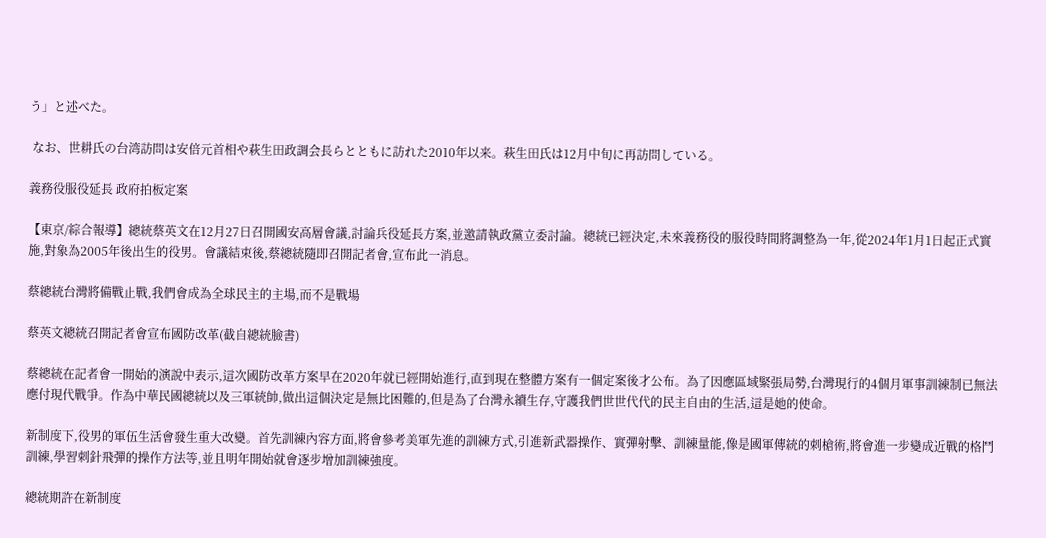う」と述べた。

 なお、世耕氏の台湾訪問は安倍元首相や萩生田政調会長らとともに訪れた2010年以来。萩生田氏は12月中旬に再訪問している。

義務役服役延長 政府拍板定案

【東京/綜合報導】總統蔡英文在12月27日召開國安高層會議,討論兵役延長方案,並邀請執政黨立委討論。總統已經決定,未來義務役的服役時間將調整為一年,從2024年1月1日起正式實施,對象為2005年後出生的役男。會議結束後,蔡總統隨即召開記者會,宣布此一消息。

蔡總統台灣將備戰止戰,我們會成為全球民主的主場,而不是戰場

蔡英文總統召開記者會宣布國防改革(截自總統臉書)

蔡總統在記者會一開始的演說中表示,這次國防改革方案早在2020年就已經開始進行,直到現在整體方案有一個定案後才公布。為了因應區域緊張局勢,台灣現行的4個月軍事訓練制已無法應付現代戰爭。作為中華民國總統以及三軍統帥,做出這個決定是無比困難的,但是為了台灣永續生存,守護我們世世代代的民主自由的生活,這是她的使命。

新制度下,役男的軍伍生活會發生重大改變。首先訓練內容方面,將會參考美軍先進的訓練方式,引進新武器操作、實彈射擊、訓練量能,像是國軍傳統的刺槍術,將會進一步變成近戰的格鬥訓練,學習刺針飛彈的操作方法等,並且明年開始就會逐步增加訓練強度。

總統期許在新制度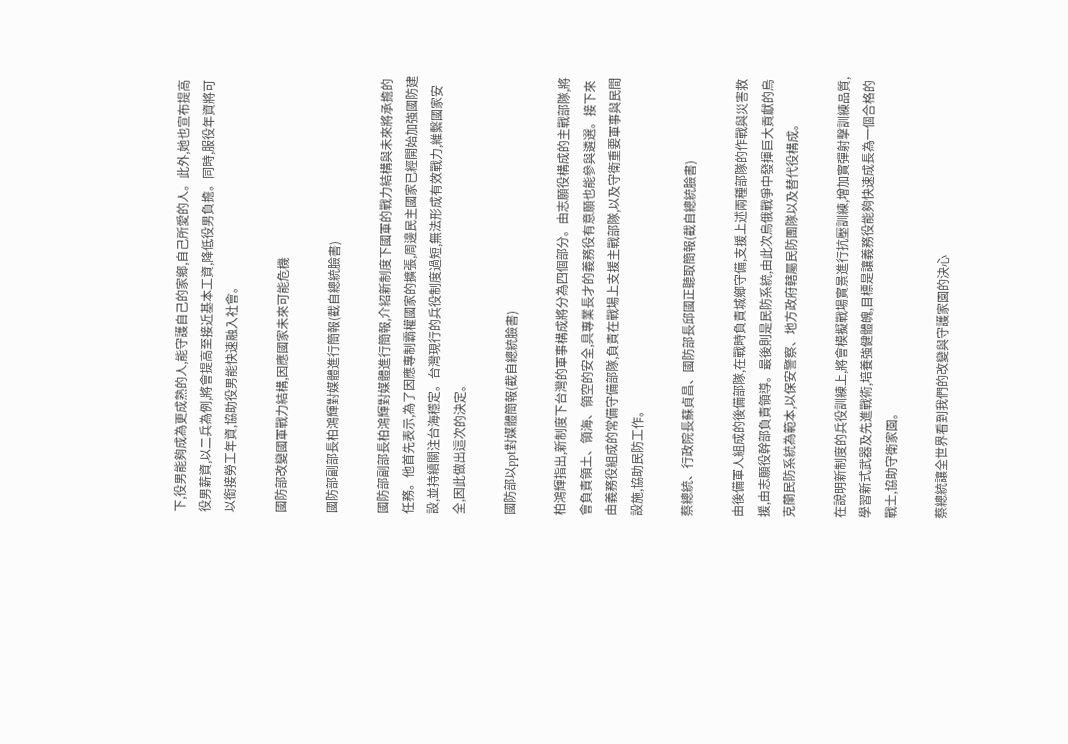下,役男能夠成為更成熟的人,能守護自己的家鄉,自己所愛的人。此外,她也宣布提高役男薪資,以二兵為例,將會提高至接近基本工資,降低役男負擔。同時,服役年資將可以銜接勞工年資,協助役男能快速融入社會。

國防部改變國軍戰力結構,因應國家未來可能危機

國防部副部長柏鴻輝對媒體進行簡報(截自總統臉書)

國防部副部長柏鴻輝對媒體進行簡報,介紹新制度下國軍的戰力結構與未來將承擔的任務。他首先表示,為了因應專制霸權國家的擴張,周邊民主國家已經開始加強國防建設,並持續關注台海穩定。台灣現行的兵役制度過短,無法形成有效戰力,維繫國家安全,因此做出這次的決定。

國防部以ppt對媒體簡報(截自總統臉書)

柏鴻輝指出,新制度下台灣的軍事構成將分為四個部分。由志願役構成的主戰部隊,將會負責領土、領海、領空的安全,具專業長才的義務役有意願也能參與遴選。接下來由義務役組成的常備守備部隊,負責在戰場上支援主戰部隊,以及守衛重要軍事與民間設施,協助民防工作。

蔡總統、行政院長蘇貞昌、國防部長邱國正聽取簡報(截自總統臉書)

由後備軍人組成的後備部隊,在戰時負責城鄉守備,支援上述兩種部隊的作戰與災害救援,由志願役幹部負責領導。最後則是民防系統,由此次烏俄戰爭中發揮巨大貢獻的烏克蘭民防系統為範本,以保安警察、地方政府轄屬民防團隊以及替代役構成。

在說明新制度的兵役訓練上,將會模擬戰場實景進行抗壓訓練,增加實彈射擊訓練品質,學習新式武器及先進戰術,培養強健體魄,目標是讓義務役能夠快速成長為一個合格的戰士,協助守衛家園。

蔡總統讓全世界看到我們的改變與守護家園的決心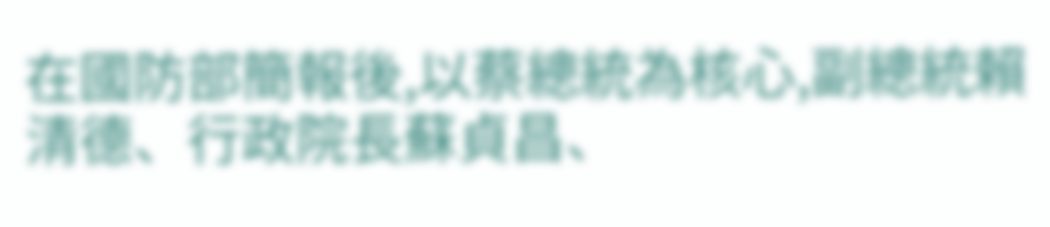在國防部簡報後,以蔡總統為核心,副總統賴清德、行政院長蘇貞昌、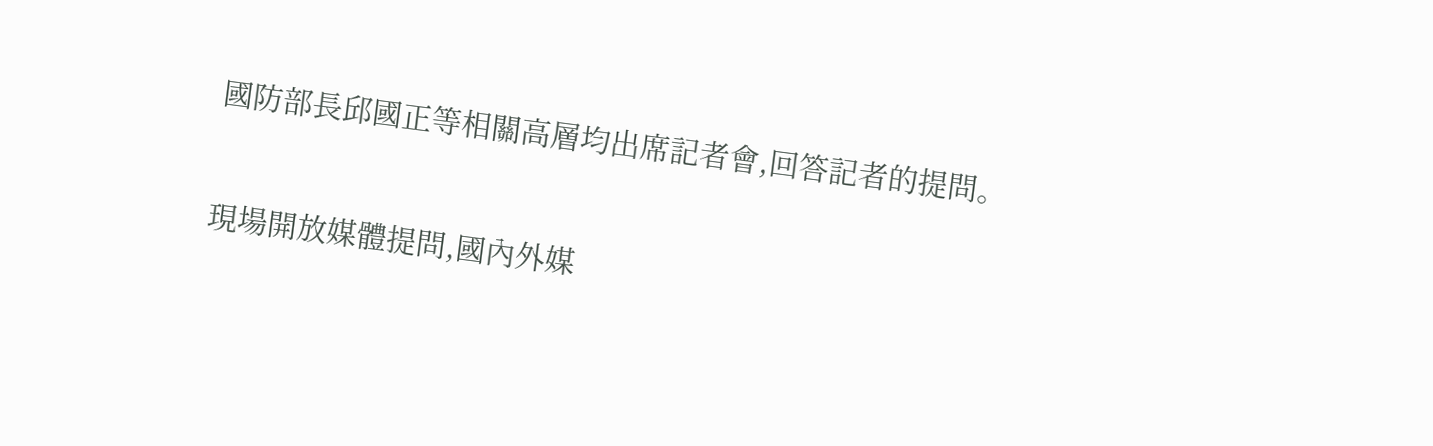國防部長邱國正等相關高層均出席記者會,回答記者的提問。

現場開放媒體提問,國內外媒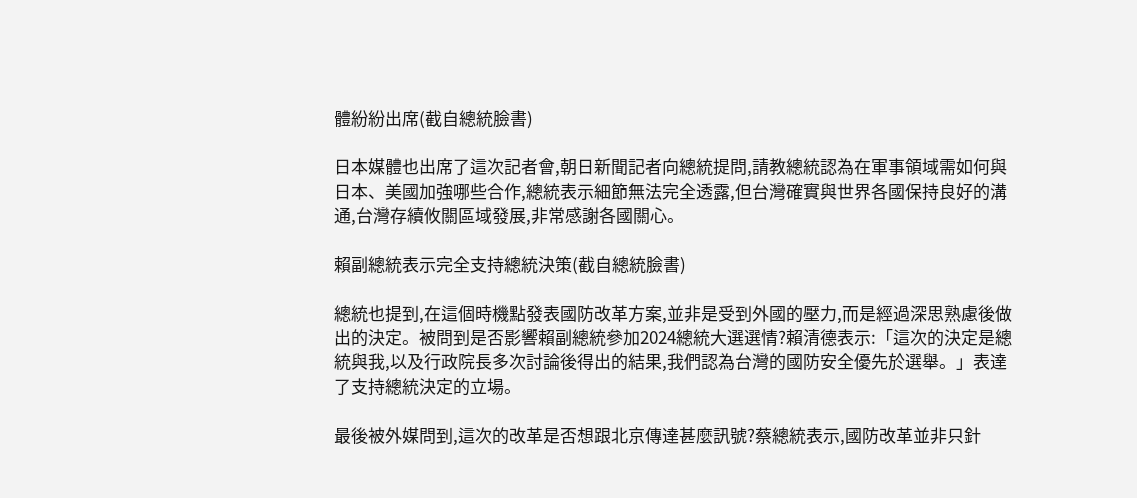體紛紛出席(截自總統臉書)

日本媒體也出席了這次記者會,朝日新聞記者向總統提問,請教總統認為在軍事領域需如何與日本、美國加強哪些合作,總統表示細節無法完全透露,但台灣確實與世界各國保持良好的溝通,台灣存續攸關區域發展,非常感謝各國關心。

賴副總統表示完全支持總統決策(截自總統臉書)

總統也提到,在這個時機點發表國防改革方案,並非是受到外國的壓力,而是經過深思熟慮後做出的決定。被問到是否影響賴副總統參加2024總統大選選情?賴清德表示:「這次的決定是總統與我,以及行政院長多次討論後得出的結果,我們認為台灣的國防安全優先於選舉。」表達了支持總統決定的立場。

最後被外媒問到,這次的改革是否想跟北京傳達甚麼訊號?蔡總統表示,國防改革並非只針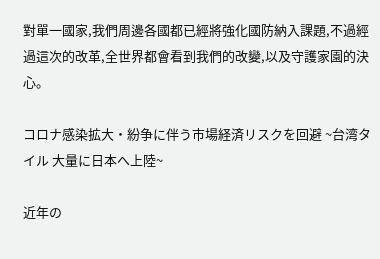對單一國家,我們周邊各國都已經將強化國防納入課題,不過經過這次的改革,全世界都會看到我們的改變,以及守護家園的決心。

コロナ感染拡大・紛争に伴う市場経済リスクを回避 ~台湾タイル 大量に日本へ上陸~

近年の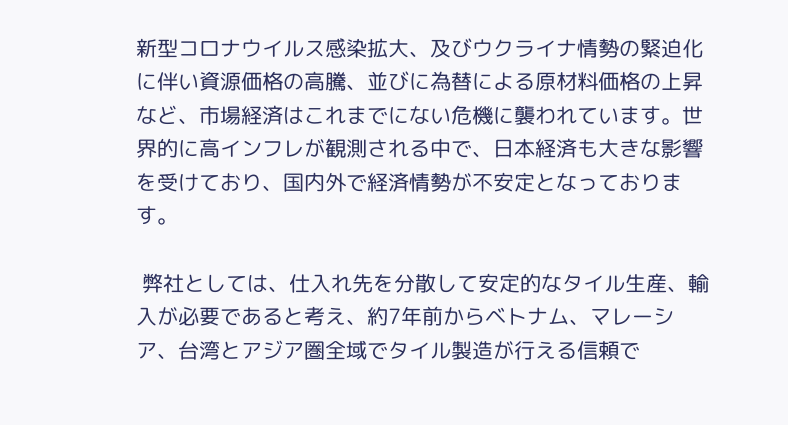新型コロナウイルス感染拡大、及びウクライナ情勢の緊迫化に伴い資源価格の高騰、並びに為替による原材料価格の上昇など、市場経済はこれまでにない危機に襲われています。世界的に高インフレが観測される中で、日本経済も大きな影響を受けており、国内外で経済情勢が不安定となっております。

 弊社としては、仕入れ先を分散して安定的なタイル生産、輸入が必要であると考え、約7年前からベトナム、マレーシア、台湾とアジア圏全域でタイル製造が行える信頼で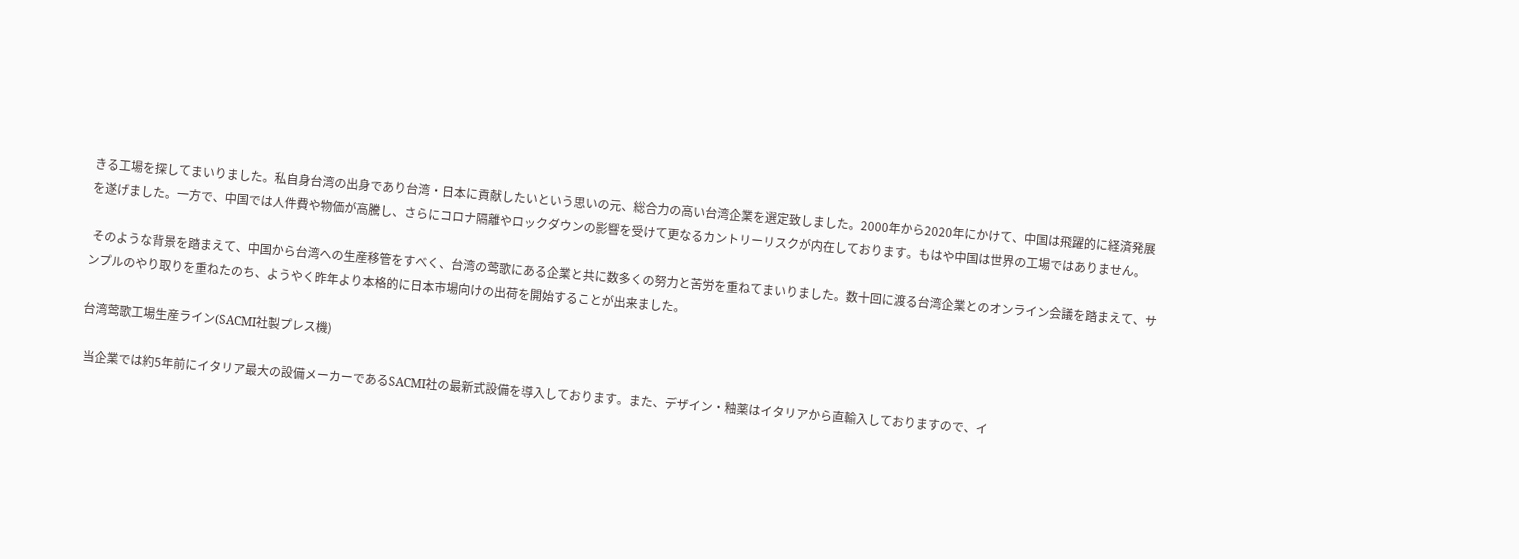きる工場を探してまいりました。私自身台湾の出身であり台湾・日本に貢献したいという思いの元、総合力の高い台湾企業を選定致しました。2000年から2020年にかけて、中国は飛躍的に経済発展を遂げました。一方で、中国では人件費や物価が高騰し、さらにコロナ隔離やロックダウンの影響を受けて更なるカントリーリスクが内在しております。もはや中国は世界の工場ではありません。

 そのような背景を踏まえて、中国から台湾への生産移管をすべく、台湾の莺歌にある企業と共に数多くの努力と苦労を重ねてまいりました。数十回に渡る台湾企業とのオンライン会議を踏まえて、サンプルのやり取りを重ねたのち、ようやく昨年より本格的に日本市場向けの出荷を開始することが出来ました。

台湾莺歌工場生産ライン(SACMI社製プレス機)

 当企業では約5年前にイタリア最大の設備メーカーであるSACMI社の最新式設備を導入しております。また、デザイン・釉薬はイタリアから直輸入しておりますので、イ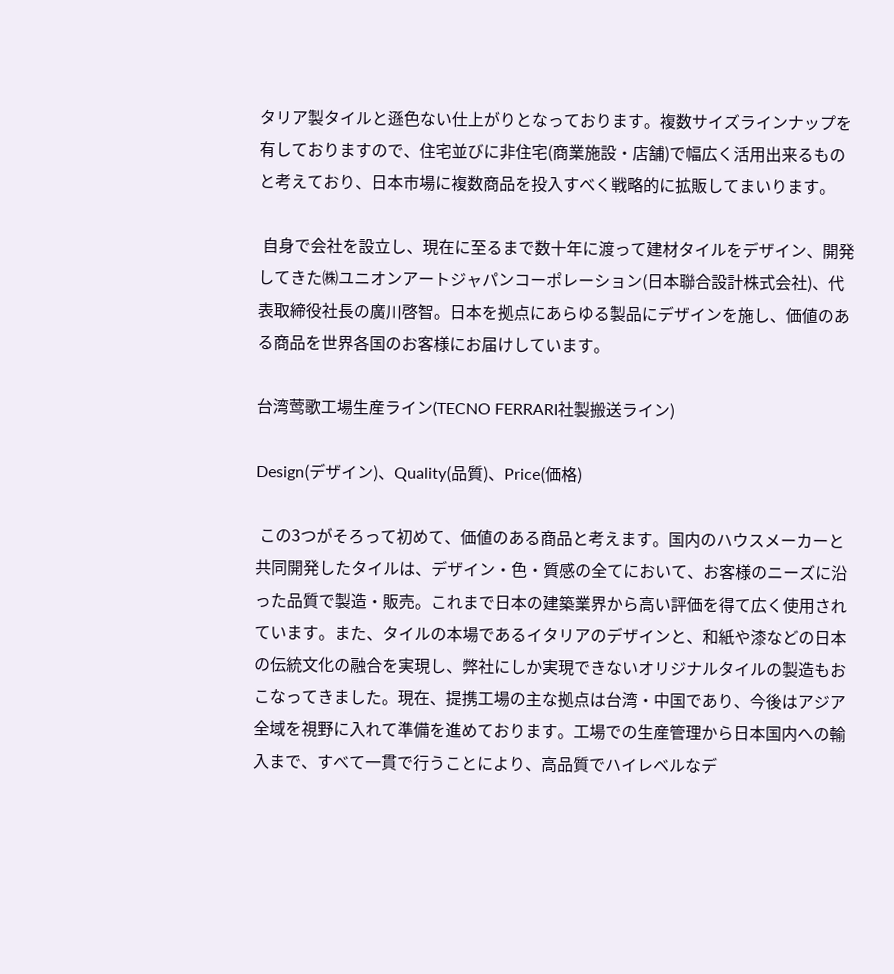タリア製タイルと遜色ない仕上がりとなっております。複数サイズラインナップを有しておりますので、住宅並びに非住宅(商業施設・店舗)で幅広く活用出来るものと考えており、日本市場に複数商品を投入すべく戦略的に拡販してまいります。

 自身で会社を設立し、現在に至るまで数十年に渡って建材タイルをデザイン、開発してきた㈱ユニオンアートジャパンコーポレーション(日本聯合設計株式会社)、代表取締役社長の廣川啓智。日本を拠点にあらゆる製品にデザインを施し、価値のある商品を世界各国のお客様にお届けしています。

台湾莺歌工場生産ライン(TECNO FERRARI社製搬送ライン)

Design(デザイン)、Quality(品質)、Price(価格)

 この3つがそろって初めて、価値のある商品と考えます。国内のハウスメーカーと共同開発したタイルは、デザイン・色・質感の全てにおいて、お客様のニーズに沿った品質で製造・販売。これまで日本の建築業界から高い評価を得て広く使用されています。また、タイルの本場であるイタリアのデザインと、和紙や漆などの日本の伝統文化の融合を実現し、弊社にしか実現できないオリジナルタイルの製造もおこなってきました。現在、提携工場の主な拠点は台湾・中国であり、今後はアジア全域を視野に入れて準備を進めております。工場での生産管理から日本国内への輸入まで、すべて一貫で行うことにより、高品質でハイレベルなデ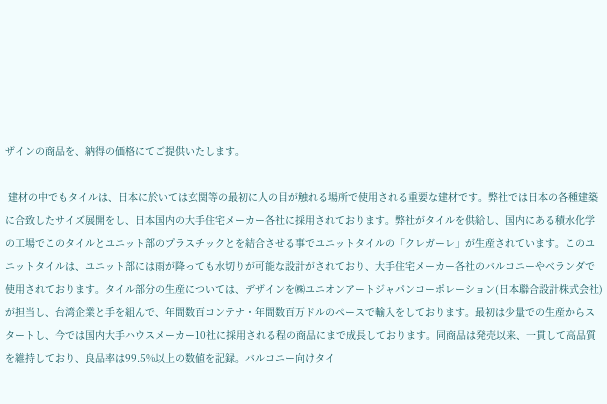ザインの商品を、納得の価格にてご提供いたします。

 建材の中でもタイルは、日本に於いては玄関等の最初に人の目が触れる場所で使用される重要な建材です。弊社では日本の各種建築に合致したサイズ展開をし、日本国内の大手住宅メーカー各社に採用されております。弊社がタイルを供給し、国内にある積水化学の工場でこのタイルとユニット部のプラスチックとを結合させる事でユニットタイルの「クレガーレ」が生産されています。このユニットタイルは、ユニット部には雨が降っても水切りが可能な設計がされており、大手住宅メーカー各社のバルコニーやベランダで使用されております。タイル部分の生産については、デザインを㈱ユニオンアートジャパンコーポレーション(日本聯合設計株式会社)が担当し、台湾企業と手を組んで、年間数百コンテナ・年間数百万ドルのペースで輸入をしております。最初は少量での生産からスタートし、今では国内大手ハウスメーカー10社に採用される程の商品にまで成長しております。同商品は発売以来、一貫して高品質を維持しており、良品率は99.5%以上の数値を記録。バルコニー向けタイ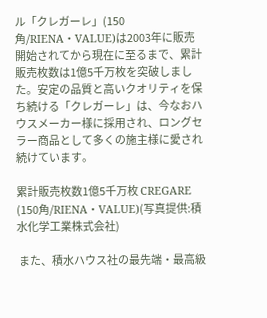ル「クレガーレ」(150角/RIENA・VALUE)は2003年に販売開始されてから現在に至るまで、累計販売枚数は1億5千万枚を突破しました。安定の品質と高いクオリティを保ち続ける「クレガーレ」は、今なおハウスメーカー様に採用され、ロングセラー商品として多くの施主様に愛され続けています。

累計販売枚数1億5千万枚 CREGARE (150角/RIENA・VALUE)(写真提供:積水化学工業株式会社)

 また、積水ハウス社の最先端・最高級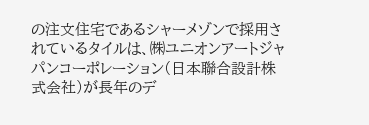の注文住宅であるシャーメゾンで採用されているタイルは、㈱ユニオンアートジャパンコーポレーション(日本聯合設計株式会社)が長年のデ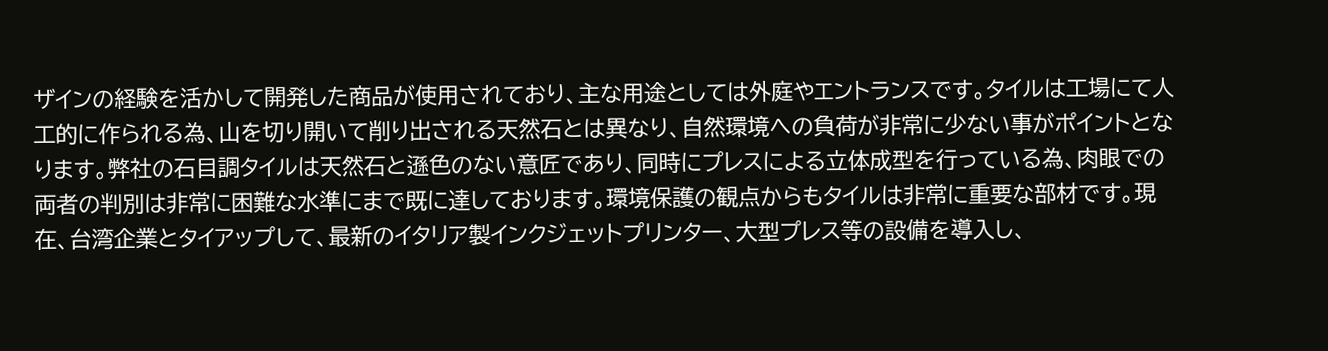ザインの経験を活かして開発した商品が使用されており、主な用途としては外庭やエントランスです。タイルは工場にて人工的に作られる為、山を切り開いて削り出される天然石とは異なり、自然環境への負荷が非常に少ない事がポイントとなります。弊社の石目調タイルは天然石と遜色のない意匠であり、同時にプレスによる立体成型を行っている為、肉眼での両者の判別は非常に困難な水準にまで既に達しております。環境保護の観点からもタイルは非常に重要な部材です。現在、台湾企業とタイアップして、最新のイタリア製インクジェットプリンター、大型プレス等の設備を導入し、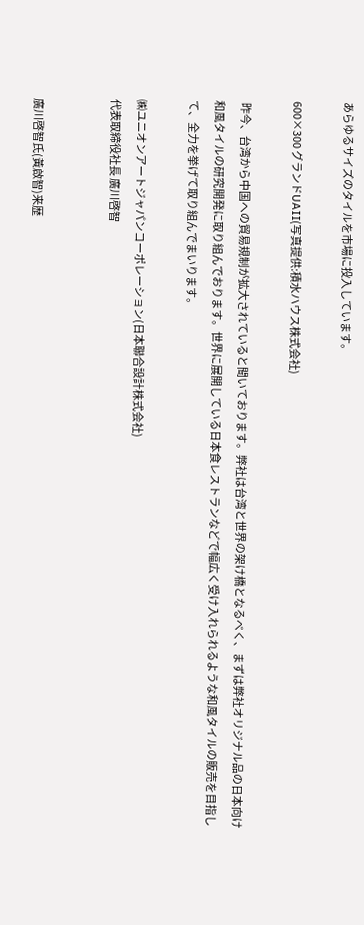あらゆるサイズのタイルを市場に投入しています。

600×300 グランドUAⅡ(写真提供:積水ハウス株式会社)

 昨今、台湾から中国への貿易規制が拡大されていると聞いております。弊社は台湾と世界の架け橋となるべく、まずは弊社オリジナル品の日本向け和風タイルの研究開発に取り組んでおります。世界に展開している日本食レストランなどで幅広く受け入れられるような和風タイルの販売を目指して、全力を挙げて取り組んでまいります。

㈱ユニオンアートジャパンコーポレーション(日本聯合設計株式会社)
代表取締役社長 廣川啓智


廣川啓智氏(黃啟智)来歴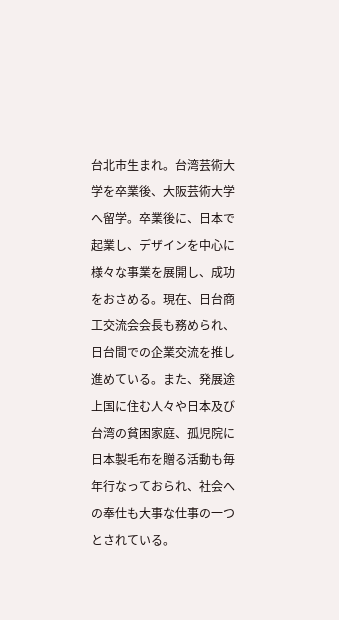台北市生まれ。台湾芸術大学を卒業後、大阪芸術大学へ留学。卒業後に、日本で起業し、デザインを中心に様々な事業を展開し、成功をおさめる。現在、日台商工交流会会長も務められ、日台間での企業交流を推し進めている。また、発展途上国に住む人々や日本及び台湾の貧困家庭、孤児院に日本製毛布を贈る活動も毎年行なっておられ、社会への奉仕も大事な仕事の一つとされている。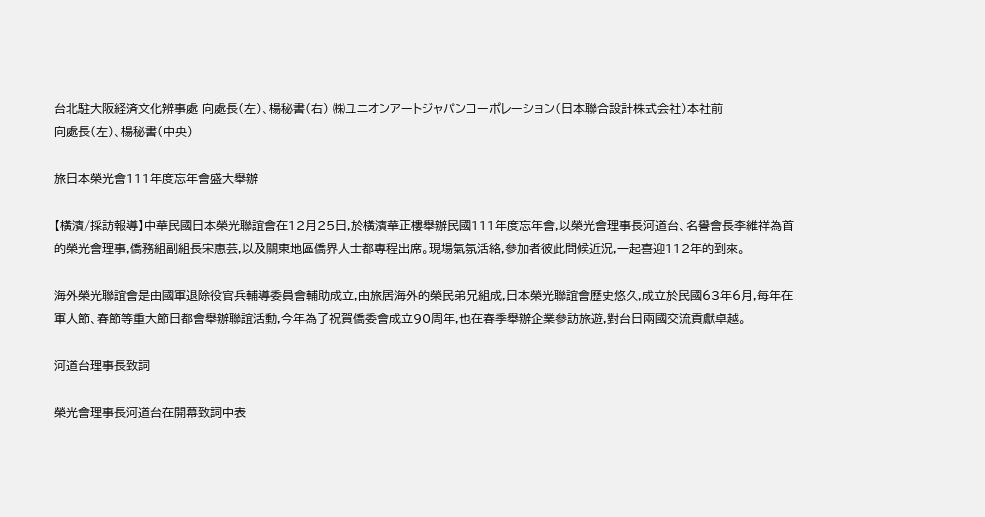台北駐大阪経済文化辨事處 向處長(左)、楊秘書(右) ㈱ユニオンアートジャパンコーポレーション(日本聯合設計株式会社)本社前
向處長(左)、楊秘書(中央)

旅日本榮光會111年度忘年會盛大舉辦

【橫濱/採訪報導】中華民國日本榮光聯誼會在12月25日,於橫濱華正樓舉辦民國111年度忘年會,以榮光會理事長河道台、名譽會長李維祥為首的榮光會理事,僑務組副組長宋惠芸,以及關東地區僑界人士都專程出席。現場氣氛活絡,參加者彼此問候近況,一起喜迎112年的到來。

海外榮光聯誼會是由國軍退除役官兵輔導委員會輔助成立,由旅居海外的榮民弟兄組成,日本榮光聯誼會歷史悠久,成立於民國63年6月,每年在軍人節、春節等重大節日都會舉辦聯誼活動,今年為了祝賀僑委會成立90周年,也在春季舉辦企業參訪旅遊,對台日兩國交流貢獻卓越。

河道台理事長致詞

榮光會理事長河道台在開幕致詞中表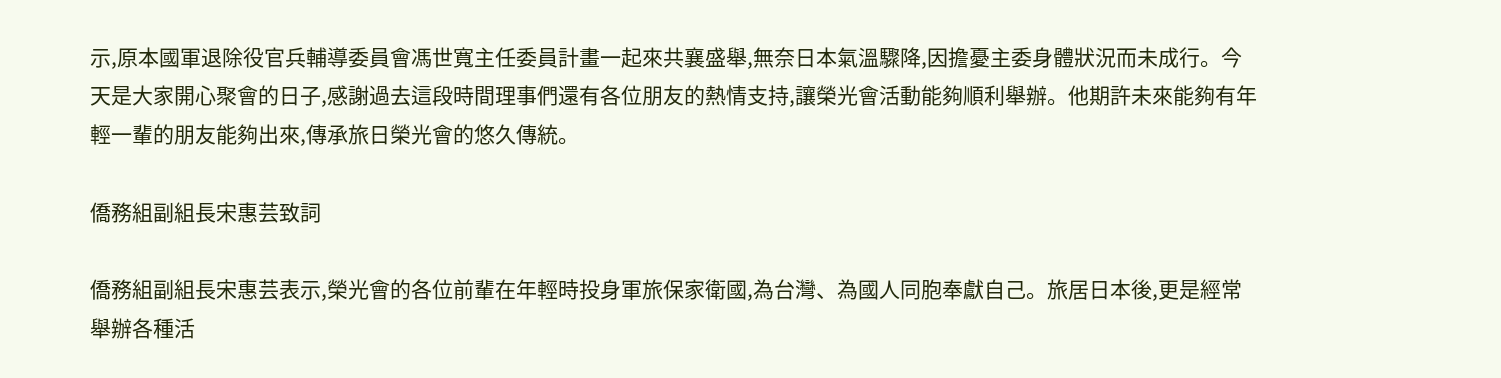示,原本國軍退除役官兵輔導委員會馮世寬主任委員計畫一起來共襄盛舉,無奈日本氣溫驟降,因擔憂主委身體狀況而未成行。今天是大家開心聚會的日子,感謝過去這段時間理事們還有各位朋友的熱情支持,讓榮光會活動能夠順利舉辦。他期許未來能夠有年輕一輩的朋友能夠出來,傳承旅日榮光會的悠久傳統。

僑務組副組長宋惠芸致詞

僑務組副組長宋惠芸表示,榮光會的各位前輩在年輕時投身軍旅保家衛國,為台灣、為國人同胞奉獻自己。旅居日本後,更是經常舉辦各種活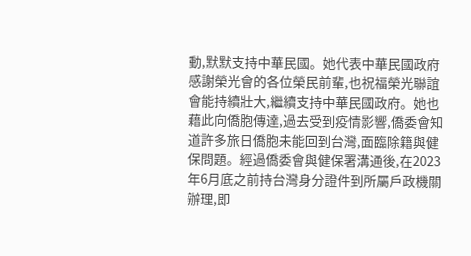動,默默支持中華民國。她代表中華民國政府感謝榮光會的各位榮民前輩,也祝福榮光聯誼會能持續壯大,繼續支持中華民國政府。她也藉此向僑胞傳達,過去受到疫情影響,僑委會知道許多旅日僑胞未能回到台灣,面臨除籍與健保問題。經過僑委會與健保署溝通後,在2023年6月底之前持台灣身分證件到所屬戶政機關辦理,即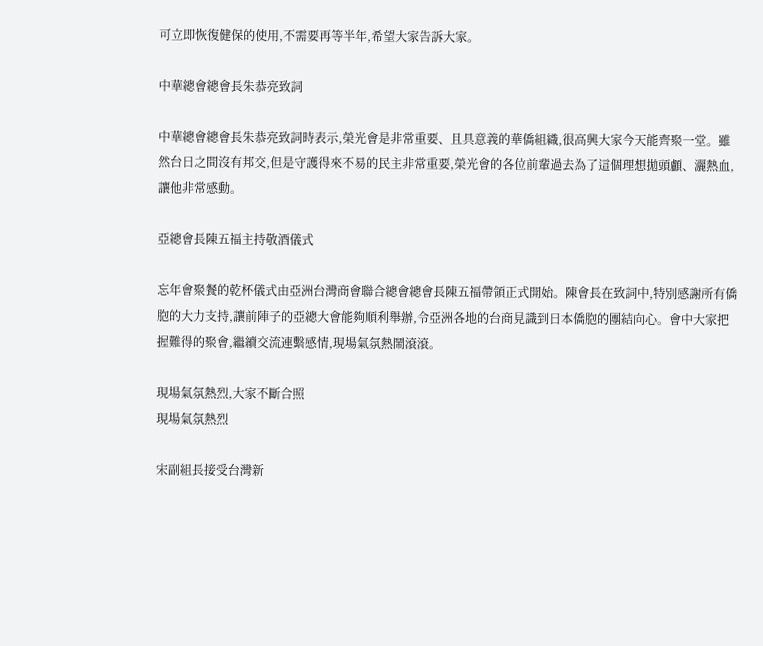可立即恢復健保的使用,不需要再等半年,希望大家告訴大家。

中華總會總會長朱恭亮致詞

中華總會總會長朱恭亮致詞時表示,榮光會是非常重要、且具意義的華僑組織,很高興大家今天能齊聚一堂。雖然台日之間沒有邦交,但是守護得來不易的民主非常重要,榮光會的各位前輩過去為了這個理想拋頭顱、灑熱血,讓他非常感動。

亞總會長陳五福主持敬酒儀式

忘年會聚餐的乾杯儀式由亞洲台灣商會聯合總會總會長陳五福帶領正式開始。陳會長在致詞中,特別感謝所有僑胞的大力支持,讓前陣子的亞總大會能夠順利舉辦,令亞洲各地的台商見識到日本僑胞的團結向心。會中大家把握難得的聚會,繼續交流連繫感情,現場氣氛熱鬧滾滾。

現場氣氛熱烈,大家不斷合照
現場氣氛熱烈

宋副組長接受台灣新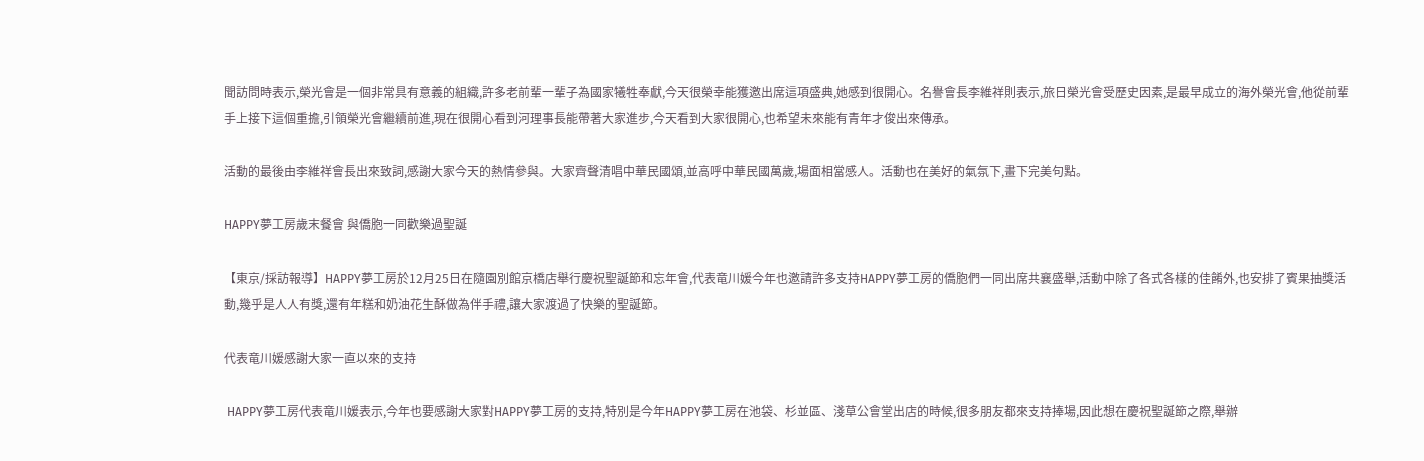聞訪問時表示,榮光會是一個非常具有意義的組織,許多老前輩一輩子為國家犧牲奉獻,今天很榮幸能獲邀出席這項盛典,她感到很開心。名譽會長李維祥則表示,旅日榮光會受歷史因素,是最早成立的海外榮光會,他從前輩手上接下這個重擔,引領榮光會繼續前進,現在很開心看到河理事長能帶著大家進步,今天看到大家很開心,也希望未來能有青年才俊出來傳承。

活動的最後由李維祥會長出來致詞,感謝大家今天的熱情參與。大家齊聲清唱中華民國頌,並高呼中華民國萬歲,場面相當感人。活動也在美好的氣氛下,畫下完美句點。

HAPPY夢工房歲末餐會 與僑胞一同歡樂過聖誕

【東京/採訪報導】HAPPY夢工房於12月25日在隨園別館京橋店舉行慶祝聖誕節和忘年會,代表竜川媛今年也邀請許多支持HAPPY夢工房的僑胞們一同出席共襄盛舉,活動中除了各式各樣的佳餚外,也安排了賓果抽獎活動,幾乎是人人有獎,還有年糕和奶油花生酥做為伴手禮,讓大家渡過了快樂的聖誕節。

代表竜川媛感謝大家一直以來的支持

 HAPPY夢工房代表竜川媛表示,今年也要感謝大家對HAPPY夢工房的支持,特別是今年HAPPY夢工房在池袋、杉並區、淺草公會堂出店的時候,很多朋友都來支持捧場,因此想在慶祝聖誕節之際,舉辦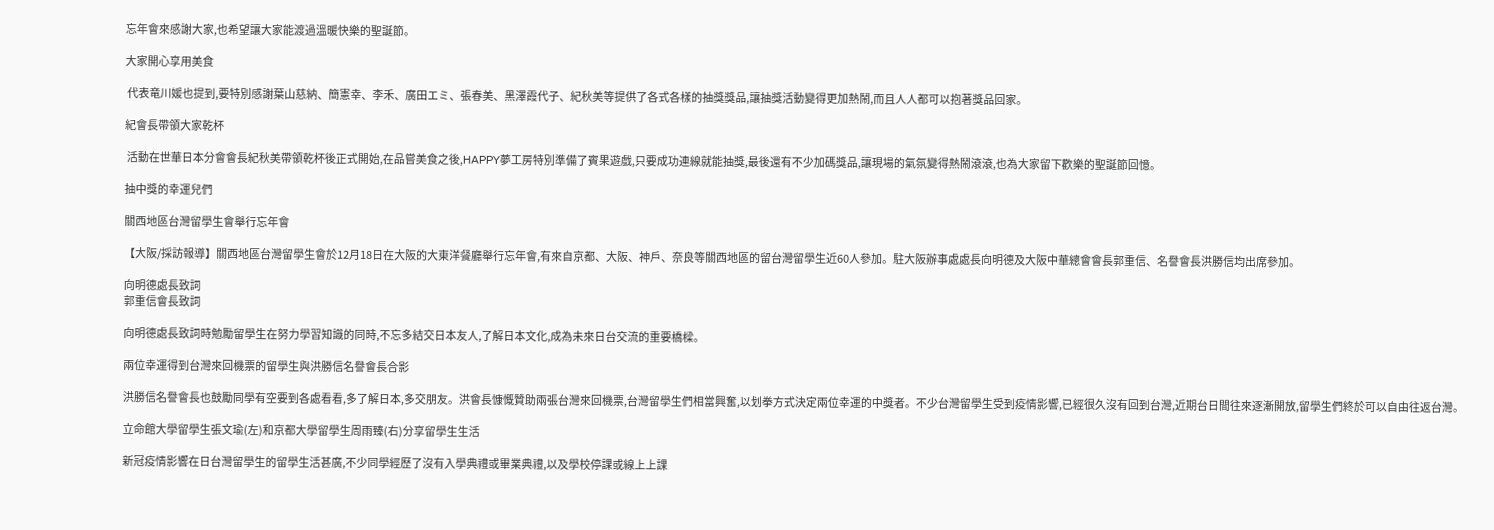忘年會來感謝大家,也希望讓大家能渡過溫暖快樂的聖誕節。

大家開心享用美食

 代表竜川媛也提到,要特別感謝葉山慈納、簡憲幸、李禾、廣田エミ、張春美、黑澤霞代子、紀秋美等提供了各式各樣的抽獎獎品,讓抽獎活動變得更加熱鬧,而且人人都可以抱著獎品回家。

紀會長帶領大家乾杯

 活動在世華日本分會會長紀秋美帶領乾杯後正式開始,在品嘗美食之後,HAPPY夢工房特別準備了賓果遊戲,只要成功連線就能抽獎,最後還有不少加碼獎品,讓現場的氣氛變得熱鬧滾滾,也為大家留下歡樂的聖誕節回憶。

抽中獎的幸運兒們

關西地區台灣留學生會舉行忘年會

【大阪/採訪報導】關西地區台灣留學生會於12月18日在大阪的大東洋餐廳舉行忘年會,有來自京都、大阪、神戶、奈良等關西地區的留台灣留學生近60人參加。駐大阪辦事處處長向明德及大阪中華總會會長郭重信、名譽會長洪勝信均出席參加。

向明德處長致詞
郭重信會長致詞

向明德處長致詞時勉勵留學生在努力學習知識的同時,不忘多結交日本友人,了解日本文化,成為未來日台交流的重要橋樑。

兩位幸運得到台灣來回機票的留學生與洪勝信名譽會長合影

洪勝信名譽會長也鼓勵同學有空要到各處看看,多了解日本,多交朋友。洪會長慷慨贊助兩張台灣來回機票,台灣留學生們相當興奮,以划拳方式決定兩位幸運的中獎者。不少台灣留學生受到疫情影響,已經很久沒有回到台灣,近期台日間往來逐漸開放,留學生們終於可以自由往返台灣。

立命館大學留學生張文瑜(左)和京都大學留學生周雨臻(右)分享留學生生活

新冠疫情影響在日台灣留學生的留學生活甚廣,不少同學經歷了沒有入學典禮或畢業典禮,以及學校停課或線上上課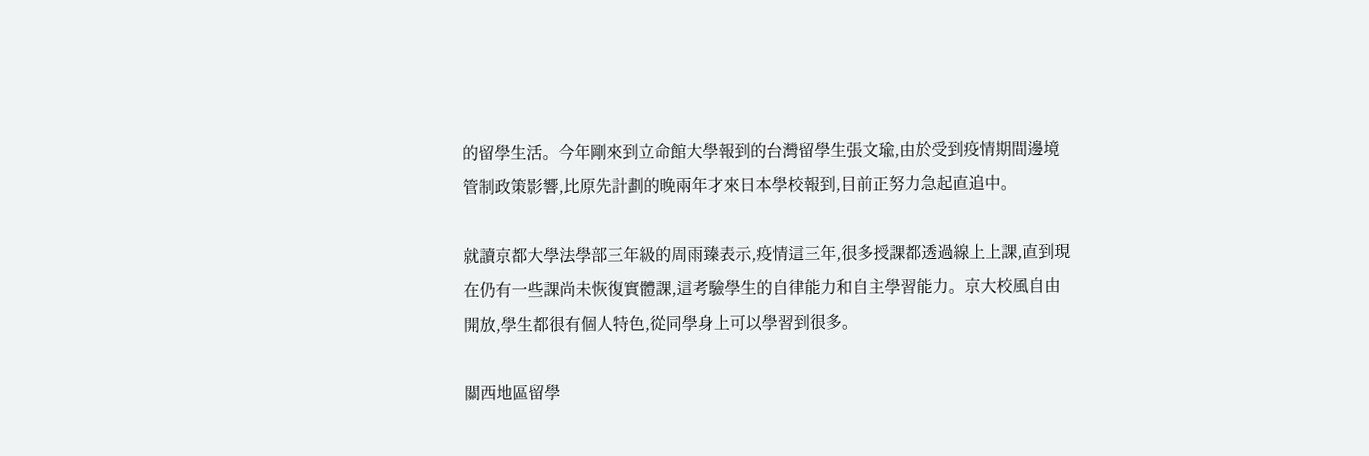的留學生活。今年剛來到立命館大學報到的台灣留學生張文瑜,由於受到疫情期間邊境管制政策影響,比原先計劃的晚兩年才來日本學校報到,目前正努力急起直追中。

就讀京都大學法學部三年級的周雨臻表示,疫情這三年,很多授課都透過線上上課,直到現在仍有一些課尚未恢復實體課,這考驗學生的自律能力和自主學習能力。京大校風自由開放,學生都很有個人特色,從同學身上可以學習到很多。

關西地區留學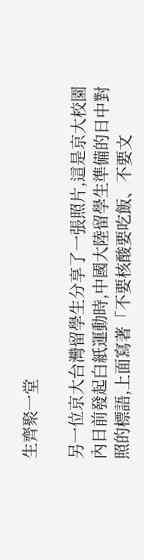生齊聚一堂

另一位京大台灣留學生分享了一張照片,這是京大校園內日前發起白紙運動時,中國大陸留學生準備的日中對照的標語,上面寫著「不要核酸要吃飯、不要文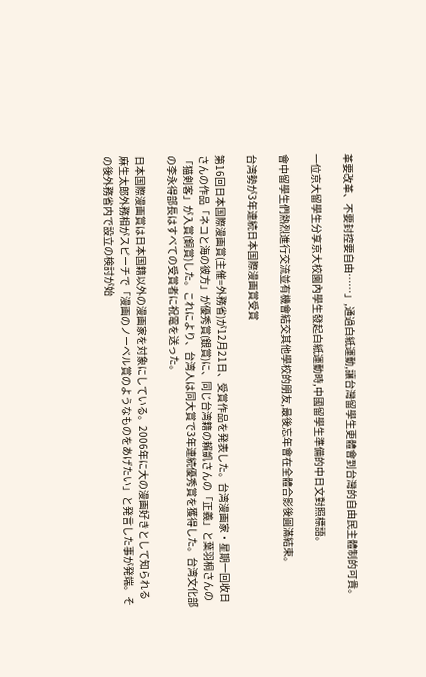革要改革、不要封控要自由……」,通過白紙運動,讓台灣留學生更體會到台灣的自由民主體制的可貴。

一位京大留學生分享京大校園內學生發起白紙運動時,中國留學生準備的中日文對照標語。

會中留學生們熱烈進行交流並有機會結交其他學校的朋友,最後忘年會在全體合影後圓滿結束。

台湾勢が3年連続日本国際漫画賞受賞

第16回日本国際漫画賞(主催=外務省)が12月21日、受賞作品を発表した。台湾漫画家・星期一回收日さんの作品「ネコと海の彼方」が優秀賞(銀賞)に、同じ台湾籍の賴凱さんの「正義」と葉羽桐さんの「猫剣客」が入賞(銅賞)した。これにより、台湾人は同大賞で3年連続優秀賞を獲得した。台湾文化部の李永得部長はすべての受賞者に祝電を送った。

日本国際漫画賞は日本国籍以外の漫画家を対象にしている。2006年に大の漫画好きとして知られる麻生太郎外務相がスピーチで「漫画のノーベル賞のようなものをあげたい」と発言した事が発端。その後外務省内で設立の検討が始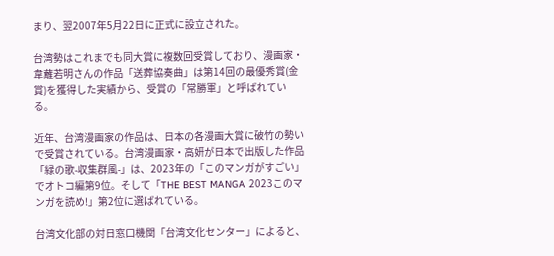まり、翌2007年5月22日に正式に設立された。

台湾勢はこれまでも同大賞に複数回受賞しており、漫画家・韋蘺若明さんの作品「送葬協奏曲」は第14回の最優秀賞(金賞)を獲得した実績から、受賞の「常勝軍」と呼ばれている。

近年、台湾漫画家の作品は、日本の各漫画大賞に破竹の勢いで受賞されている。台湾漫画家・高妍が日本で出版した作品「緑の歌-収集群風-」は、2023年の「このマンガがすごい」でオトコ編第9位。そして「THE BEST MANGA 2023このマンガを読め!」第2位に選ばれている。

台湾文化部の対日窓口機関「台湾文化センター」によると、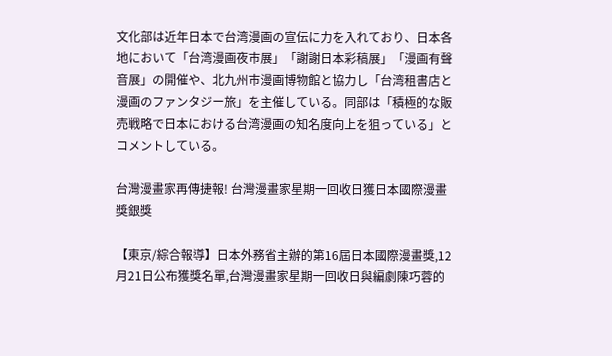文化部は近年日本で台湾漫画の宣伝に力を入れており、日本各地において「台湾漫画夜市展」「謝謝日本彩稿展」「漫画有聲音展」の開催や、北九州市漫画博物館と協力し「台湾租書店と漫画のファンタジー旅」を主催している。同部は「積極的な販売戦略で日本における台湾漫画の知名度向上を狙っている」とコメントしている。

台灣漫畫家再傳捷報! 台灣漫畫家星期一回收日獲日本國際漫畫獎銀獎

【東京/綜合報導】日本外務省主辦的第16屆日本國際漫畫獎,12月21日公布獲獎名單,台灣漫畫家星期一回收日與編劇陳巧蓉的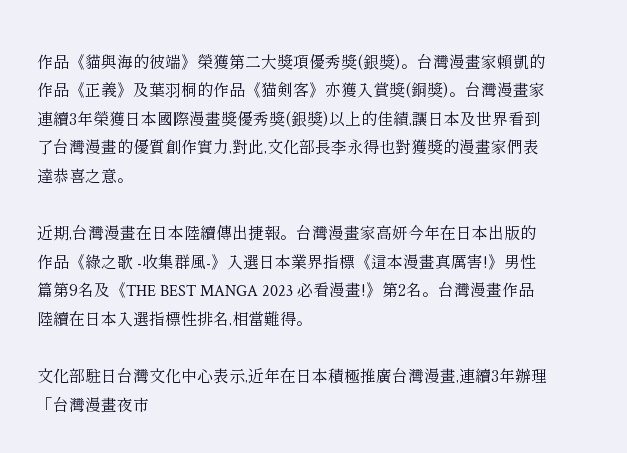作品《貓與海的彼端》榮獲第二大獎項優秀獎(銀獎)。台灣漫畫家賴凱的作品《正義》及葉羽桐的作品《猫剣客》亦獲入賞獎(銅獎)。台灣漫畫家連續3年榮獲日本國際漫畫獎優秀獎(銀獎)以上的佳績,讓日本及世界看到了台灣漫畫的優質創作實力,對此,文化部長李永得也對獲獎的漫畫家們表達恭喜之意。

近期,台灣漫畫在日本陸續傳出捷報。台灣漫畫家高妍今年在日本出版的作品《綠之歌 -收集群風-》入選日本業界指標《這本漫畫真厲害!》男性篇第9名及《THE BEST MANGA 2023 必看漫畫!》第2名。台灣漫畫作品陸續在日本入選指標性排名,相當難得。

文化部駐日台灣文化中心表示,近年在日本積極推廣台灣漫畫,連續3年辦理「台灣漫畫夜市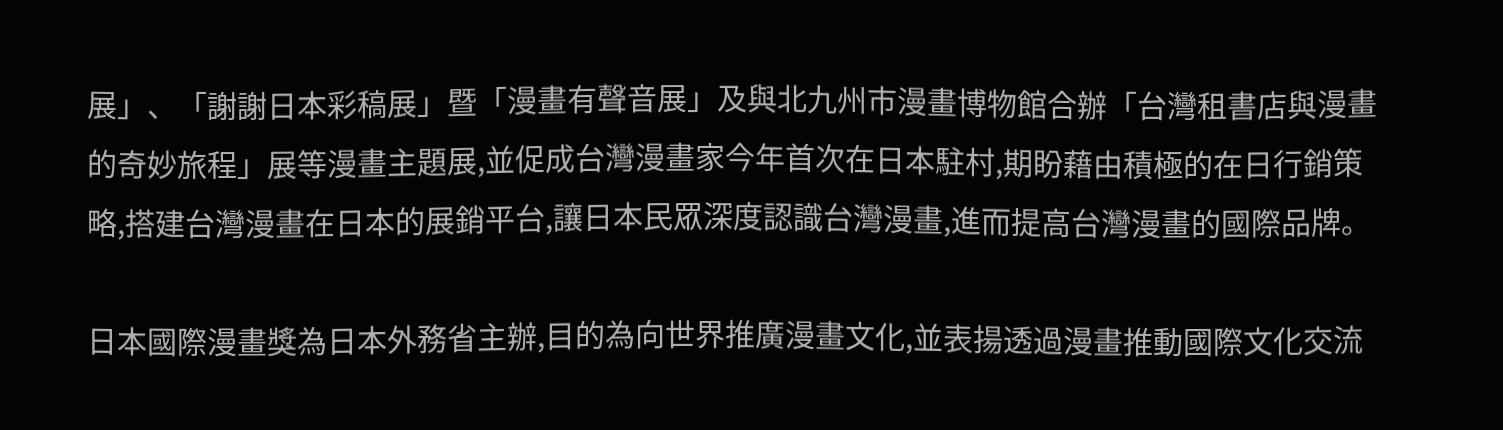展」、「謝謝日本彩稿展」暨「漫畫有聲音展」及與北九州市漫畫博物館合辦「台灣租書店與漫畫的奇妙旅程」展等漫畫主題展,並促成台灣漫畫家今年首次在日本駐村,期盼藉由積極的在日行銷策略,搭建台灣漫畫在日本的展銷平台,讓日本民眾深度認識台灣漫畫,進而提高台灣漫畫的國際品牌。

日本國際漫畫獎為日本外務省主辦,目的為向世界推廣漫畫文化,並表揚透過漫畫推動國際文化交流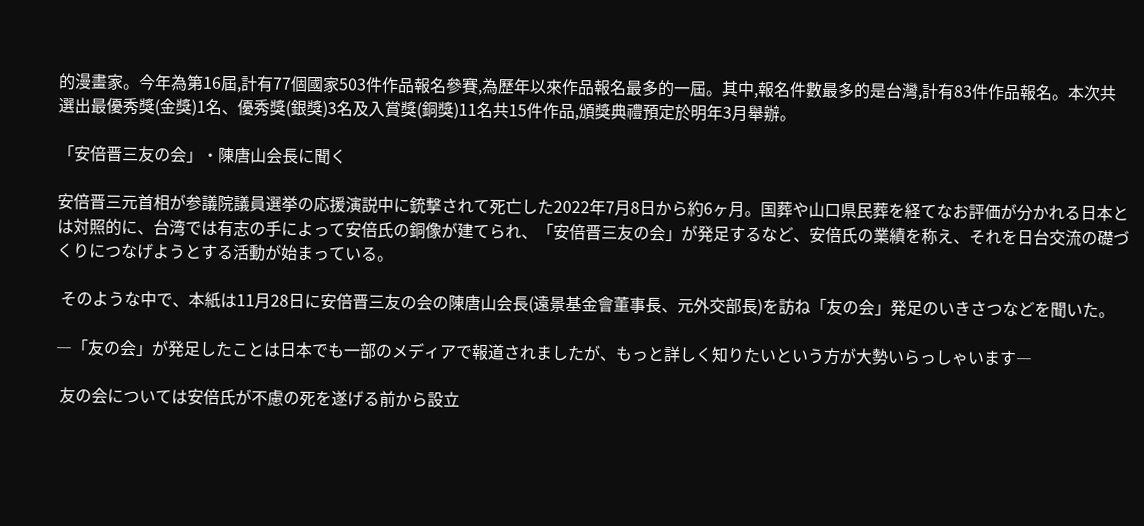的漫畫家。今年為第16屆,計有77個國家503件作品報名參賽,為歷年以來作品報名最多的一屆。其中,報名件數最多的是台灣,計有83件作品報名。本次共選出最優秀獎(金獎)1名、優秀獎(銀獎)3名及入賞獎(銅獎)11名共15件作品,頒獎典禮預定於明年3月舉辦。

「安倍晋三友の会」・陳唐山会長に聞く

安倍晋三元首相が参議院議員選挙の応援演説中に銃撃されて死亡した2022年7月8日から約6ヶ月。国葬や山口県民葬を経てなお評価が分かれる日本とは対照的に、台湾では有志の手によって安倍氏の銅像が建てられ、「安倍晋三友の会」が発足するなど、安倍氏の業績を称え、それを日台交流の礎づくりにつなげようとする活動が始まっている。

 そのような中で、本紙は11月28日に安倍晋三友の会の陳唐山会長(遠景基金會董事長、元外交部長)を訪ね「友の会」発足のいきさつなどを聞いた。

―「友の会」が発足したことは日本でも一部のメディアで報道されましたが、もっと詳しく知りたいという方が大勢いらっしゃいます―

 友の会については安倍氏が不慮の死を遂げる前から設立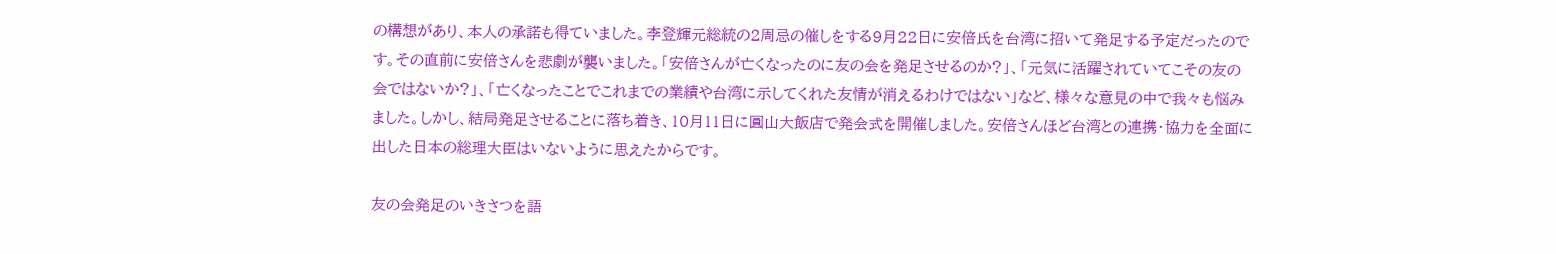の構想があり、本人の承諾も得ていました。李登輝元総統の2周忌の催しをする9月22日に安倍氏を台湾に招いて発足する予定だったのです。その直前に安倍さんを悲劇が襲いました。「安倍さんが亡くなったのに友の会を発足させるのか?」、「元気に活躍されていてこその友の会ではないか?」、「亡くなったことでこれまでの業績や台湾に示してくれた友情が消えるわけではない」など、様々な意見の中で我々も悩みました。しかし、結局発足させることに落ち着き、10月11日に圓山大飯店で発会式を開催しました。安倍さんほど台湾との連携・協力を全面に出した日本の総理大臣はいないように思えたからです。

友の会発足のいきさつを語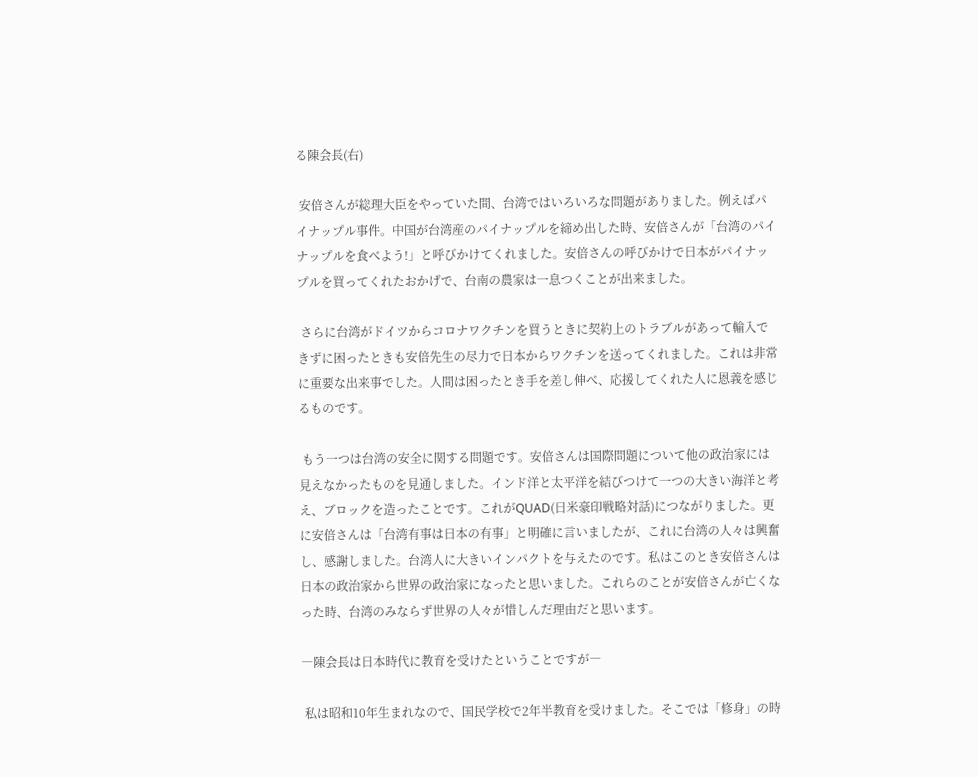る陳会長(右)

 安倍さんが総理大臣をやっていた間、台湾ではいろいろな問題がありました。例えばパイナップル事件。中国が台湾産のパイナップルを締め出した時、安倍さんが「台湾のパイナップルを食べよう!」と呼びかけてくれました。安倍さんの呼びかけで日本がパイナップルを買ってくれたおかげで、台南の農家は一息つくことが出来ました。

 さらに台湾がドイツからコロナワクチンを買うときに契約上のトラブルがあって輸入できずに困ったときも安倍先生の尽力で日本からワクチンを送ってくれました。これは非常に重要な出来事でした。人間は困ったとき手を差し伸べ、応援してくれた人に恩義を感じるものです。

 もう一つは台湾の安全に関する問題です。安倍さんは国際問題について他の政治家には見えなかったものを見通しました。インド洋と太平洋を結びつけて一つの大きい海洋と考え、ブロックを造ったことです。これがQUAD(日米豪印戦略対話)につながりました。更に安倍さんは「台湾有事は日本の有事」と明確に言いましたが、これに台湾の人々は興奮し、感謝しました。台湾人に大きいインパクトを与えたのです。私はこのとき安倍さんは日本の政治家から世界の政治家になったと思いました。これらのことが安倍さんが亡くなった時、台湾のみならず世界の人々が惜しんだ理由だと思います。

―陳会長は日本時代に教育を受けたということですが―

 私は昭和10年生まれなので、国民学校で2年半教育を受けました。そこでは「修身」の時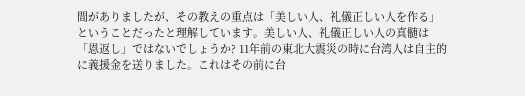間がありましたが、その教えの重点は「美しい人、礼儀正しい人を作る」ということだったと理解しています。美しい人、礼儀正しい人の真髄は「恩返し」ではないでしょうか? 11年前の東北大震災の時に台湾人は自主的に義援金を送りました。これはその前に台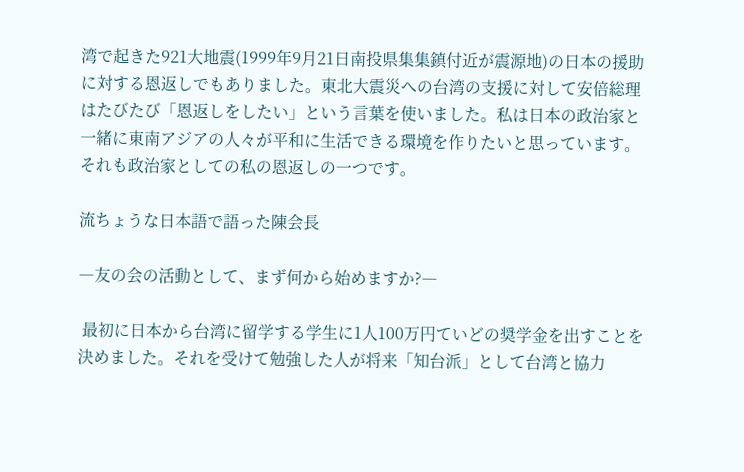湾で起きた921大地震(1999年9月21日南投県集集鎮付近が震源地)の日本の援助に対する恩返しでもありました。東北大震災への台湾の支援に対して安倍総理はたびたび「恩返しをしたい」という言葉を使いました。私は日本の政治家と一緒に東南アジアの人々が平和に生活できる環境を作りたいと思っています。それも政治家としての私の恩返しの一つです。

流ちょうな日本語で語った陳会長

―友の会の活動として、まず何から始めますか?―

 最初に日本から台湾に留学する学生に1人100万円ていどの奨学金を出すことを決めました。それを受けて勉強した人が将来「知台派」として台湾と協力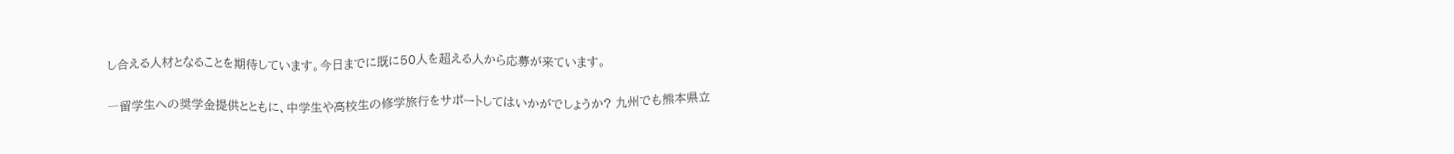し合える人材となることを期待しています。今日までに既に50人を超える人から応募が来ています。

―留学生への奨学金提供とともに、中学生や高校生の修学旅行をサポートしてはいかがでしょうか? 九州でも熊本県立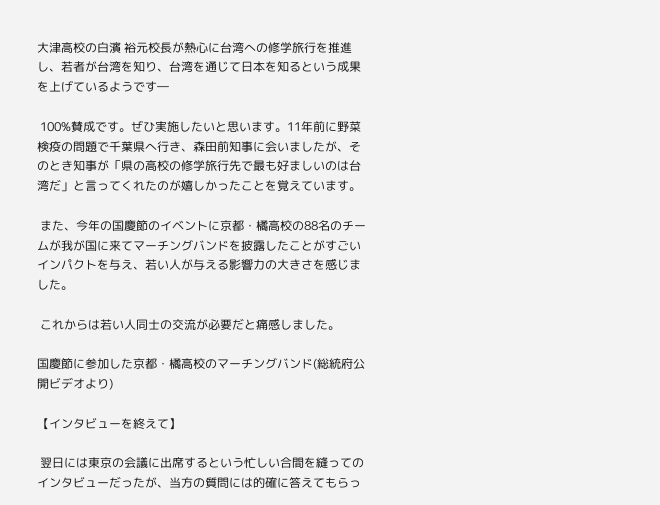大津高校の白濱 裕元校長が熱心に台湾への修学旅行を推進し、若者が台湾を知り、台湾を通じて日本を知るという成果を上げているようです―

 100%賛成です。ぜひ実施したいと思います。11年前に野菜検疫の問題で千葉県へ行き、森田前知事に会いましたが、そのとき知事が「県の高校の修学旅行先で最も好ましいのは台湾だ」と言ってくれたのが嬉しかったことを覚えています。

 また、今年の国慶節のイベントに京都・橘高校の88名のチームが我が国に来てマーチングバンドを披露したことがすごいインパクトを与え、若い人が与える影響力の大きさを感じました。

 これからは若い人同士の交流が必要だと痛感しました。

国慶節に参加した京都・橘高校のマーチングバンド(総統府公開ビデオより)

【インタビューを終えて】

 翌日には東京の会議に出席するという忙しい合間を縫ってのインタビューだったが、当方の質問には的確に答えてもらっ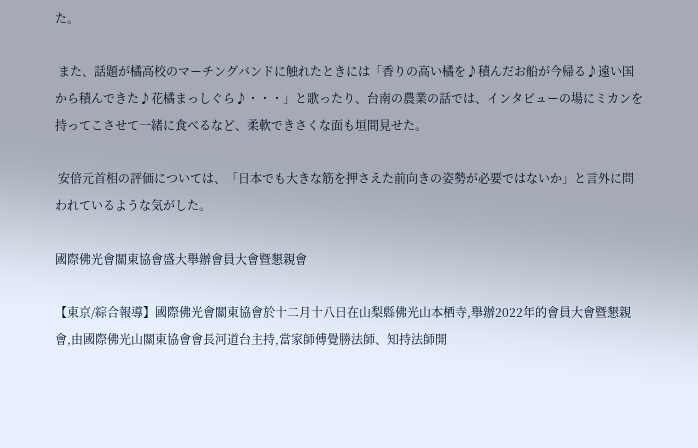た。

 また、話題が橘高校のマーチングバンドに触れたときには「香りの高い橘を♪積んだお船が今帰る♪遠い国から積んできた♪花橘まっしぐら♪・・・」と歌ったり、台南の農業の話では、インタビューの場にミカンを持ってこさせて一緒に食べるなど、柔軟できさくな面も垣間見せた。

 安倍元首相の評価については、「日本でも大きな筋を押さえた前向きの姿勢が必要ではないか」と言外に問われているような気がした。

國際佛光會關東協會盛大舉辦會員大會暨懇親會

【東京/綜合報導】國際佛光會關東協會於十二月十八日在山梨縣佛光山本栖寺,舉辦2022年的會員大會暨懇親會,由國際佛光山關東協會會長河道台主持,當家師傅覺勝法師、知持法師開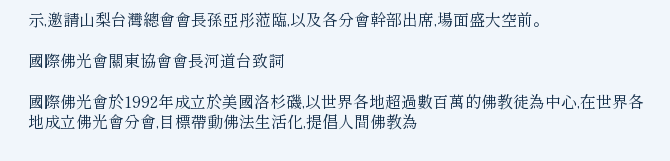示,邀請山梨台灣總會會長孫亞彤蒞臨,以及各分會幹部出席,場面盛大空前。

國際佛光會關東協會會長河道台致詞

國際佛光會於1992年成立於美國洛杉磯,以世界各地超過數百萬的佛教徒為中心,在世界各地成立佛光會分會,目標帶動佛法生活化,提倡人間佛教為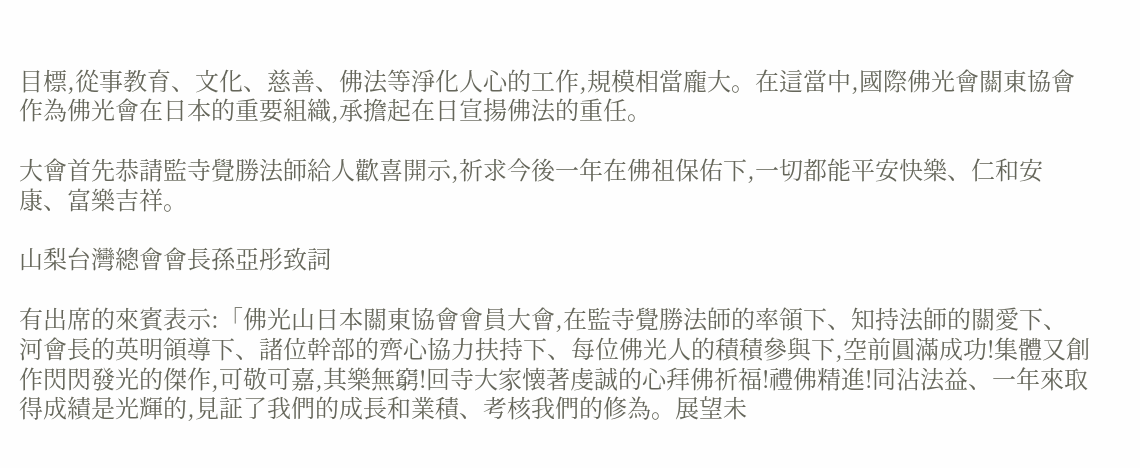目標,從事教育、文化、慈善、佛法等淨化人心的工作,規模相當龐大。在這當中,國際佛光會關東協會作為佛光會在日本的重要組織,承擔起在日宣揚佛法的重任。

大會首先恭請監寺覺勝法師給人歡喜開示,祈求今後一年在佛祖保佑下,一切都能平安快樂、仁和安康、富樂吉祥。

山梨台灣總會會長孫亞彤致詞

有出席的來賓表示:「佛光山日本關東協會會員大會,在監寺覺勝法師的率領下、知持法師的關愛下、河會長的英明領導下、諸位幹部的齊心協力扶持下、每位佛光人的積積參與下,空前圓滿成功!集體又創作閃閃發光的傑作,可敬可嘉,其樂無窮!回寺大家懐著虔誠的心拜佛祈福!禮佛精進!同沾法益、一年來取得成績是光輝的,見証了我們的成長和業積、考核我們的修為。展望未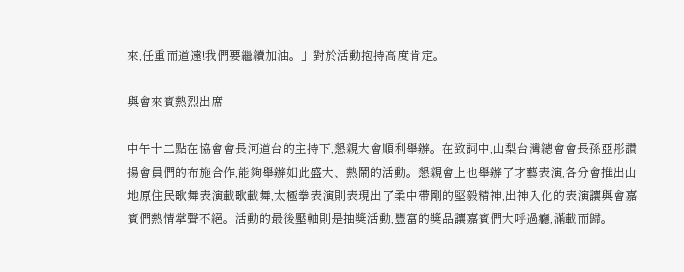來,任重而道遠!我們要繼續加油。」對於活動抱持高度肯定。

與會來賓熱烈出席

中午十二點在協會會長河道台的主持下,懇親大會順利舉辦。在致詞中,山梨台灣總會會長孫亞彤讚揚會員們的布施合作,能夠舉辦如此盛大、熱鬧的活動。懇親會上也舉辦了才藝表演,各分會推出山地原住民歌舞表演載歌載舞,太極拳表演則表現出了柔中帶剛的堅毅精神,出神入化的表演讓與會嘉賓們熱情掌聲不絕。活動的最後壓軸則是抽獎活動,豐富的獎品讓嘉賓們大呼過癮,滿載而歸。